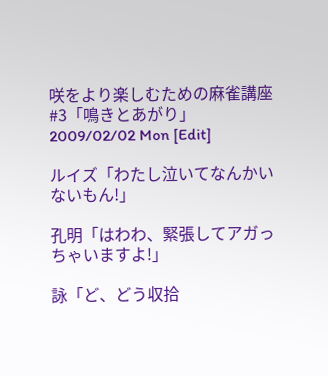咲をより楽しむための麻雀講座 #3「鳴きとあがり」
2009/02/02 Mon [Edit]

ルイズ「わたし泣いてなんかいないもん!」

孔明「はわわ、緊張してアガっちゃいますよ!」

詠「ど、どう収拾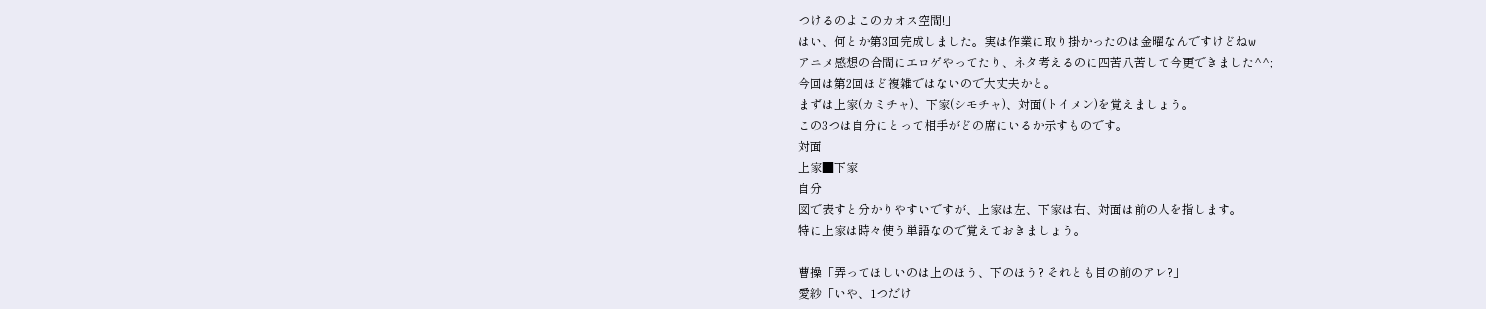つけるのよこのカオス空間!」
はい、何とか第3回完成しました。実は作業に取り掛かったのは金曜なんですけどねw
アニメ感想の合間にエロゲやってたり、ネタ考えるのに四苦八苦して今更できました^^;
今回は第2回ほど複雑ではないので大丈夫かと。
まずは上家(カミチャ)、下家(シモチャ)、対面(トイメン)を覚えましょう。
この3つは自分にとって相手がどの席にいるか示すものです。
対面
上家■下家
自分
図で表すと分かりやすいですが、上家は左、下家は右、対面は前の人を指します。
特に上家は時々使う単語なので覚えておきましょう。

曹操「弄ってほしいのは上のほう、下のほう? それとも目の前のアレ?」
愛紗「いや、1つだけ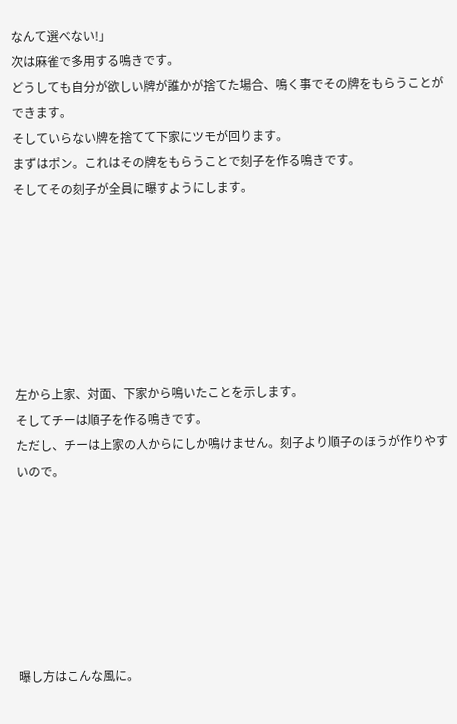なんて選べない!」
次は麻雀で多用する鳴きです。
どうしても自分が欲しい牌が誰かが捨てた場合、鳴く事でその牌をもらうことができます。
そしていらない牌を捨てて下家にツモが回ります。
まずはポン。これはその牌をもらうことで刻子を作る鳴きです。
そしてその刻子が全員に曝すようにします。







左から上家、対面、下家から鳴いたことを示します。
そしてチーは順子を作る鳴きです。
ただし、チーは上家の人からにしか鳴けません。刻子より順子のほうが作りやすいので。







曝し方はこんな風に。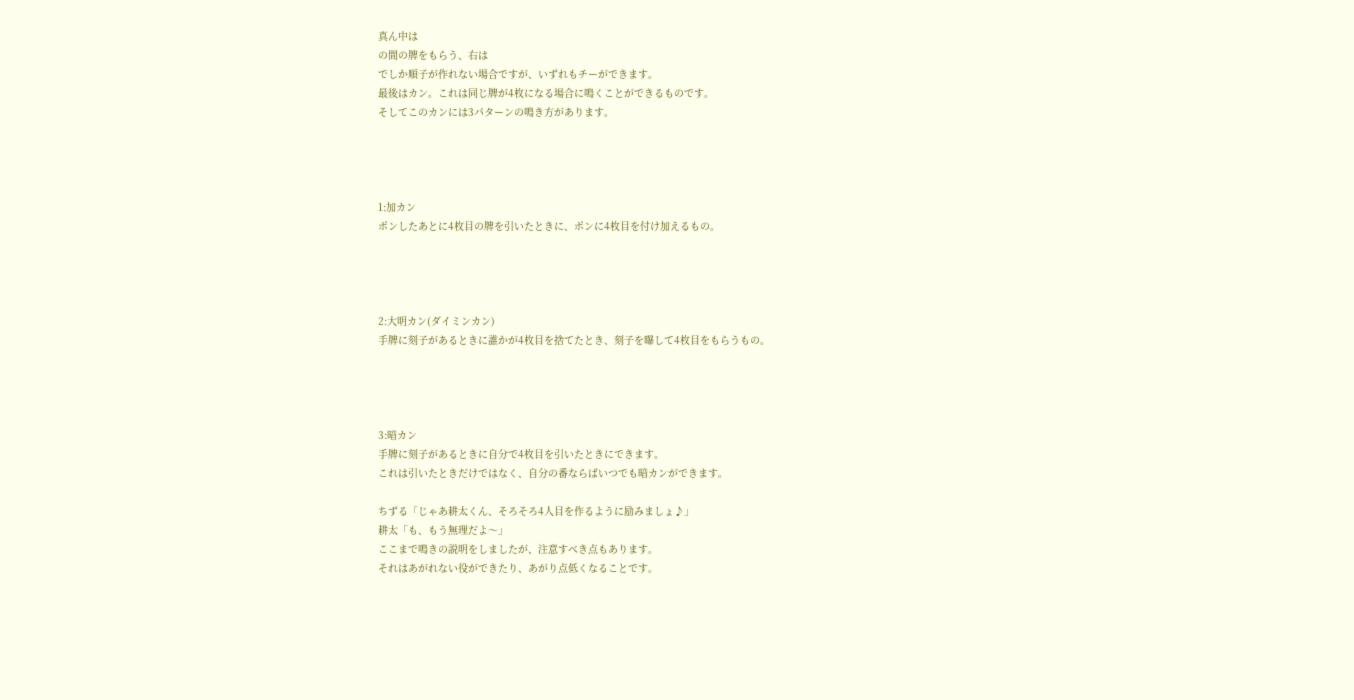真ん中は
の間の牌をもらう、右は
でしか順子が作れない場合ですが、いずれもチーができます。
最後はカン。これは同じ牌が4枚になる場合に鳴くことができるものです。
そしてこのカンには3パターンの鳴き方があります。




1:加カン
ポンしたあとに4枚目の牌を引いたときに、ポンに4枚目を付け加えるもの。




2:大明カン(ダイミンカン)
手牌に刻子があるときに誰かが4枚目を捨てたとき、刻子を曝して4枚目をもらうもの。




3:暗カン
手牌に刻子があるときに自分で4枚目を引いたときにできます。
これは引いたときだけではなく、自分の番ならばいつでも暗カンができます。

ちずる「じゃあ耕太くん、そろそろ4人目を作るように励みましょ♪」
耕太「も、もう無理だよ〜」
ここまで鳴きの説明をしましたが、注意すべき点もあります。
それはあがれない役ができたり、あがり点低くなることです。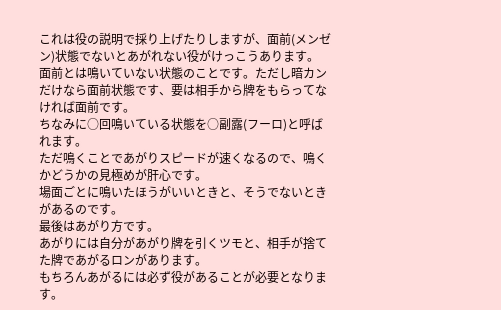これは役の説明で採り上げたりしますが、面前(メンゼン)状態でないとあがれない役がけっこうあります。
面前とは鳴いていない状態のことです。ただし暗カンだけなら面前状態です、要は相手から牌をもらってなければ面前です。
ちなみに○回鳴いている状態を○副露(フーロ)と呼ばれます。
ただ鳴くことであがりスピードが速くなるので、鳴くかどうかの見極めが肝心です。
場面ごとに鳴いたほうがいいときと、そうでないときがあるのです。
最後はあがり方です。
あがりには自分があがり牌を引くツモと、相手が捨てた牌であがるロンがあります。
もちろんあがるには必ず役があることが必要となります。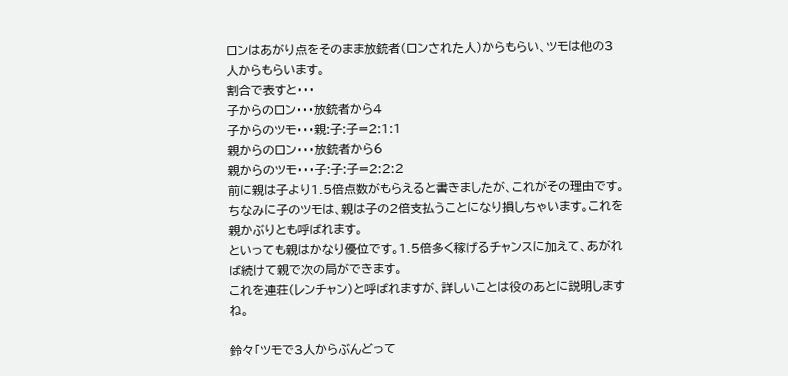ロンはあがり点をそのまま放銃者(ロンされた人)からもらい、ツモは他の3人からもらいます。
割合で表すと・・・
子からのロン・・・放銃者から4
子からのツモ・・・親:子:子=2:1:1
親からのロン・・・放銃者から6
親からのツモ・・・子:子:子=2:2:2
前に親は子より1.5倍点数がもらえると書きましたが、これがその理由です。
ちなみに子のツモは、親は子の2倍支払うことになり損しちゃいます。これを親かぶりとも呼ばれます。
といっても親はかなり優位です。1.5倍多く稼げるチャンスに加えて、あがれば続けて親で次の局ができます。
これを連荘(レンチャン)と呼ばれますが、詳しいことは役のあとに説明しますね。

鈴々「ツモで3人からぶんどって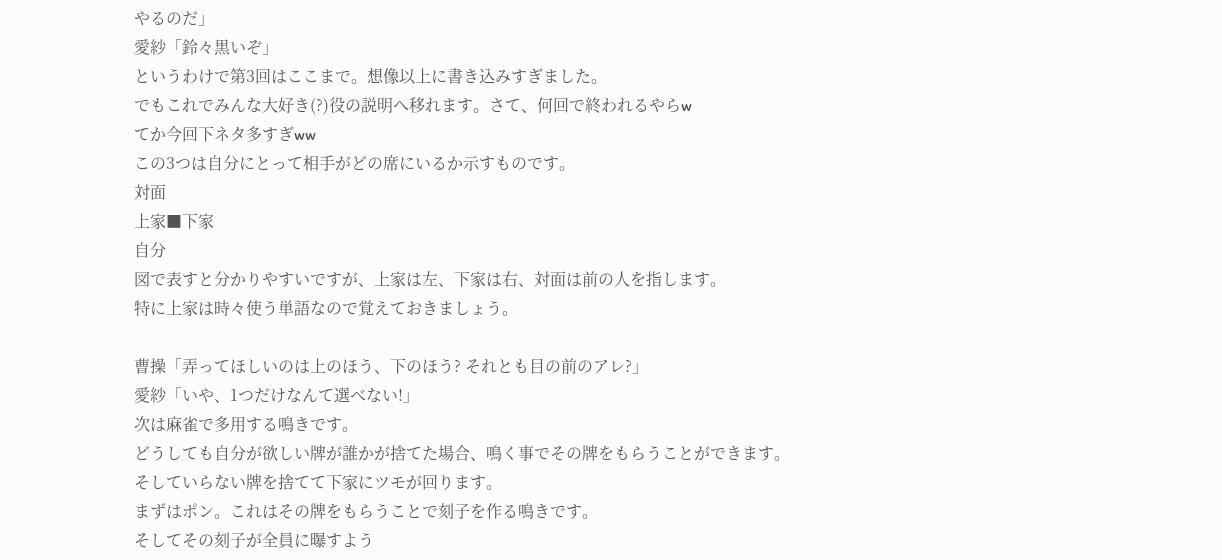やるのだ」
愛紗「鈴々黒いぞ」
というわけで第3回はここまで。想像以上に書き込みすぎました。
でもこれでみんな大好き(?)役の説明へ移れます。さて、何回で終われるやらw
てか今回下ネタ多すぎww
この3つは自分にとって相手がどの席にいるか示すものです。
対面
上家■下家
自分
図で表すと分かりやすいですが、上家は左、下家は右、対面は前の人を指します。
特に上家は時々使う単語なので覚えておきましょう。

曹操「弄ってほしいのは上のほう、下のほう? それとも目の前のアレ?」
愛紗「いや、1つだけなんて選べない!」
次は麻雀で多用する鳴きです。
どうしても自分が欲しい牌が誰かが捨てた場合、鳴く事でその牌をもらうことができます。
そしていらない牌を捨てて下家にツモが回ります。
まずはポン。これはその牌をもらうことで刻子を作る鳴きです。
そしてその刻子が全員に曝すよう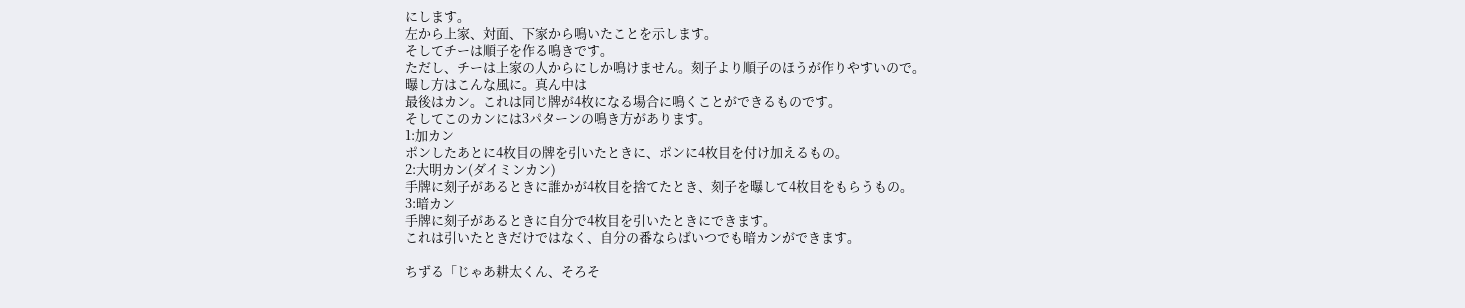にします。
左から上家、対面、下家から鳴いたことを示します。
そしてチーは順子を作る鳴きです。
ただし、チーは上家の人からにしか鳴けません。刻子より順子のほうが作りやすいので。
曝し方はこんな風に。真ん中は
最後はカン。これは同じ牌が4枚になる場合に鳴くことができるものです。
そしてこのカンには3パターンの鳴き方があります。
1:加カン
ポンしたあとに4枚目の牌を引いたときに、ポンに4枚目を付け加えるもの。
2:大明カン(ダイミンカン)
手牌に刻子があるときに誰かが4枚目を捨てたとき、刻子を曝して4枚目をもらうもの。
3:暗カン
手牌に刻子があるときに自分で4枚目を引いたときにできます。
これは引いたときだけではなく、自分の番ならばいつでも暗カンができます。

ちずる「じゃあ耕太くん、そろそ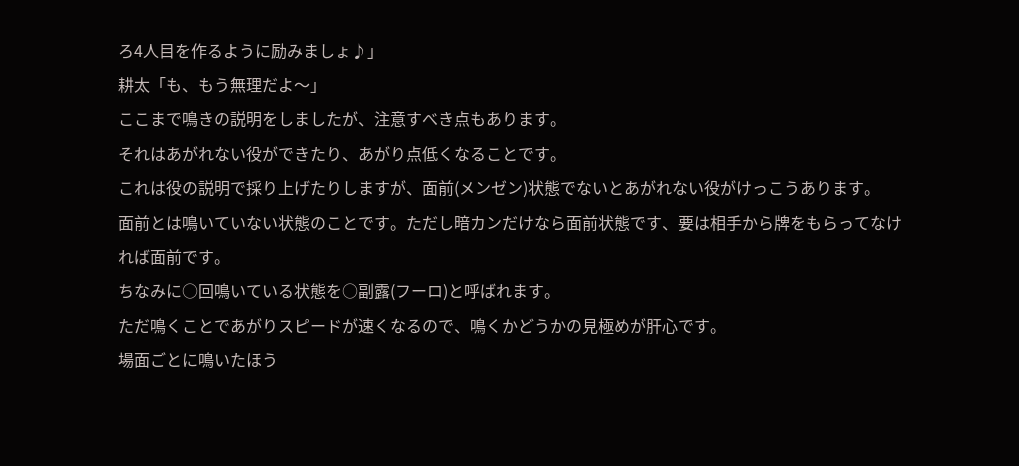ろ4人目を作るように励みましょ♪」
耕太「も、もう無理だよ〜」
ここまで鳴きの説明をしましたが、注意すべき点もあります。
それはあがれない役ができたり、あがり点低くなることです。
これは役の説明で採り上げたりしますが、面前(メンゼン)状態でないとあがれない役がけっこうあります。
面前とは鳴いていない状態のことです。ただし暗カンだけなら面前状態です、要は相手から牌をもらってなければ面前です。
ちなみに○回鳴いている状態を○副露(フーロ)と呼ばれます。
ただ鳴くことであがりスピードが速くなるので、鳴くかどうかの見極めが肝心です。
場面ごとに鳴いたほう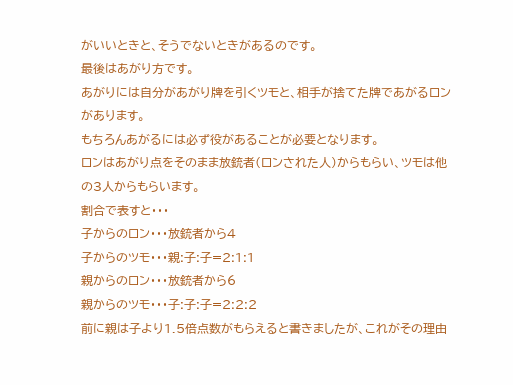がいいときと、そうでないときがあるのです。
最後はあがり方です。
あがりには自分があがり牌を引くツモと、相手が捨てた牌であがるロンがあります。
もちろんあがるには必ず役があることが必要となります。
ロンはあがり点をそのまま放銃者(ロンされた人)からもらい、ツモは他の3人からもらいます。
割合で表すと・・・
子からのロン・・・放銃者から4
子からのツモ・・・親:子:子=2:1:1
親からのロン・・・放銃者から6
親からのツモ・・・子:子:子=2:2:2
前に親は子より1.5倍点数がもらえると書きましたが、これがその理由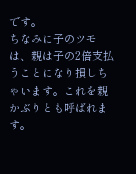です。
ちなみに子のツモは、親は子の2倍支払うことになり損しちゃいます。これを親かぶりとも呼ばれます。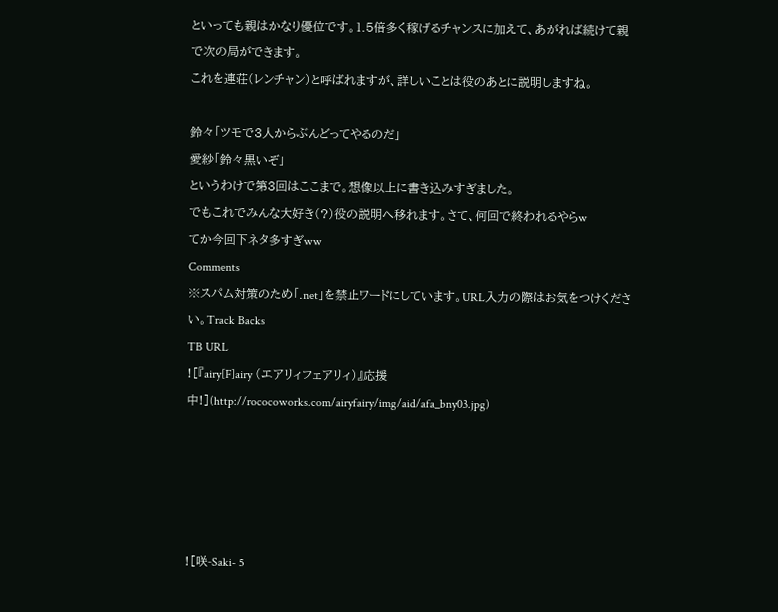といっても親はかなり優位です。1.5倍多く稼げるチャンスに加えて、あがれば続けて親で次の局ができます。
これを連荘(レンチャン)と呼ばれますが、詳しいことは役のあとに説明しますね。

鈴々「ツモで3人からぶんどってやるのだ」
愛紗「鈴々黒いぞ」
というわけで第3回はここまで。想像以上に書き込みすぎました。
でもこれでみんな大好き(?)役の説明へ移れます。さて、何回で終われるやらw
てか今回下ネタ多すぎww
Comments
※スパム対策のため「.net」を禁止ワードにしています。URL入力の際はお気をつけください。Track Backs
TB URL
![『airy[F]airy (エアリィフェアリィ)』応援中!](http://rococoworks.com/airyfairy/img/aid/afa_bny03.jpg)





![咲-Saki- 5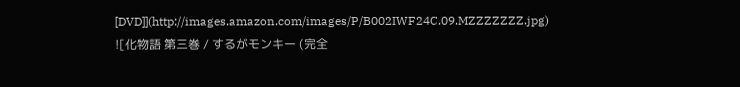[DVD]](http://images.amazon.com/images/P/B002IWF24C.09.MZZZZZZZ.jpg)
![化物語 第三巻 / するがモンキー (完全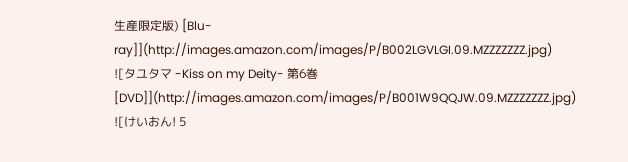生産限定版) [Blu-ray]](http://images.amazon.com/images/P/B002LGVLGI.09.MZZZZZZZ.jpg)
![タユタマ -Kiss on my Deity- 第6巻 [DVD]](http://images.amazon.com/images/P/B001W9QQJW.09.MZZZZZZZ.jpg)
![けいおん! 5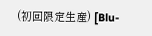(初回限定生産) [Blu-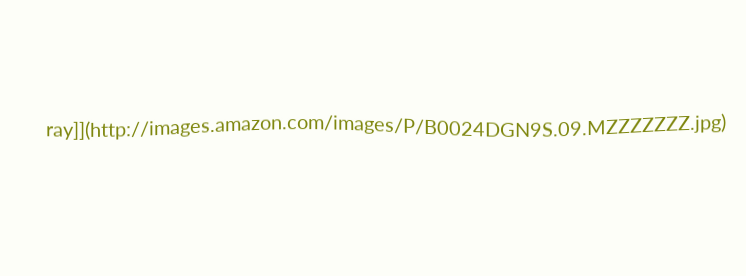ray]](http://images.amazon.com/images/P/B0024DGN9S.09.MZZZZZZZ.jpg)